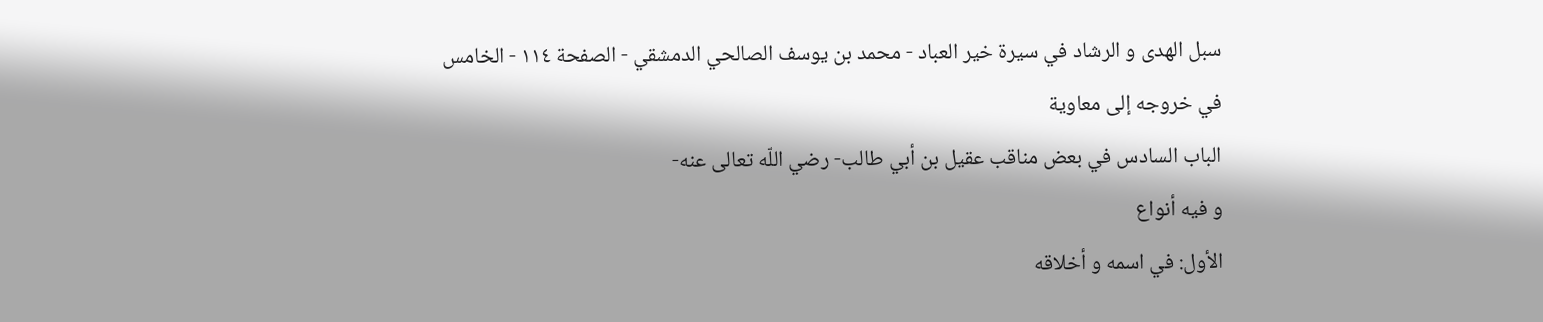سبل الهدى و الرشاد في سيرة خير العباد - محمد بن يوسف الصالحي الدمشقي - الصفحة ١١٤ - الخامس في خروجه إلى معاوية
الباب السادس في بعض مناقب عقيل بن أبي طالب- رضي اللّه تعالى عنه-
و فيه أنواع
الأول: في اسمه و أخلاقه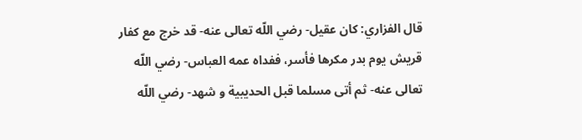قال الفزاري: كان عقيل- رضي اللّه تعالى عنه- قد خرج مع كفار قريش يوم بدر مكرها فأسر، ففداه عمه العباس- رضي اللّه تعالى عنه- ثم أتى مسلما قبل الحديبية و شهد- رضي اللّه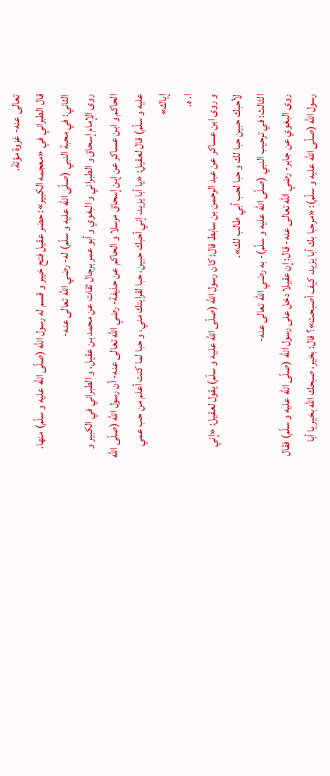تعالى عنه- غزوة مؤتة.
قال الطبراني في «معجمه الكبير»: حضر عقيل فتح خيبر و قسم له رسول اللّه (صلّى اللّه عليه و سلّم) منها.
الثاني: في محبة النبي (صلّى اللّه عليه و سلّم) له- رضي اللّه تعالى عنه-
روى الإمام إسحاق و الطبراني و البغوي و أبو عمر برجال ثقات عن محمد بن عقيل، و الطبراني في الكبير و الحاكم و ابن عساكر عن إبن إسحاق مرسلا و الحاكم عن حذيفة- رضي اللّه تعالى عنه- أن رسول اللّه (صلّى اللّه عليه و سلّم) قال لعقيل: «يا أبا يزيد، إني أحبك حبين، حبا لقرابتك مني، و حبا لما كنت أعلم من حب عمي إياك»
ا. ه.
و روى ابن عساكر عن عبد الرحمن بن سابط قال: كان رسول اللّه (صلّى اللّه عليه و سلّم) يقول لعقيل: «إني لأحبك حبين حبا لك و حبا لحب أبي طالب لك».
الثالث: في ترحيب النبي (صلّى اللّه عليه و سلّم)- به رضي اللّه تعالى عنه-
روى البغوي عن جابر- رضي اللّه تعالى عنه- قال: إن عقيلا دخل على رسول اللّه (صلّى اللّه عليه و سلّم) فقال رسول اللّه (صلّى اللّه عليه و سلّم): «مرحبا بك أبا يزيد، كيف أصبحت»؟ قال: بخير، صبحك اللّه بخير يا أبا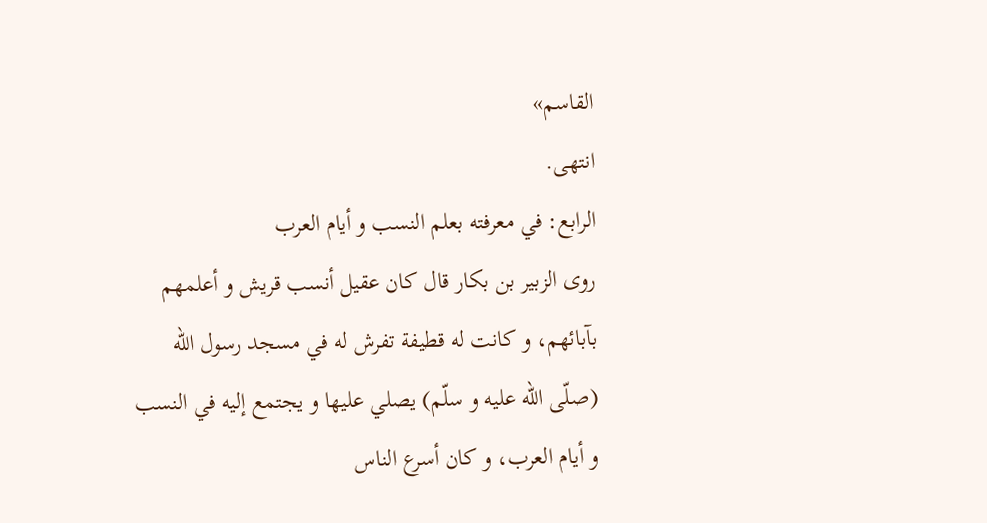القاسم»
انتهى.
الرابع: في معرفته بعلم النسب و أيام العرب
روى الزبير بن بكار قال كان عقيل أنسب قريش و أعلمهم بآبائهم، و كانت له قطيفة تفرش له في مسجد رسول اللّه (صلّى اللّه عليه و سلّم) يصلي عليها و يجتمع إليه في النسب و أيام العرب، و كان أسرع الناس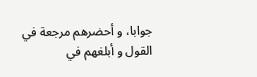جوابا، و أحضرهم مرجعة في القول و أبلغهم في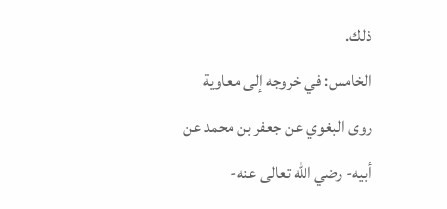ذلك.
الخامس: في خروجه إلى معاوية
روى البغوي عن جعفر بن محمد عن أبيه- رضي اللّه تعالى عنه-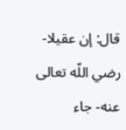قال: إن عقيلا- رضي اللّه تعالى عنه- جاء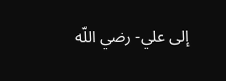إلى علي- رضي اللّه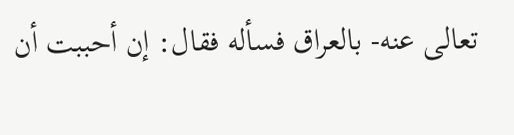تعالى عنه- بالعراق فسأله فقال: إن أحببت أن